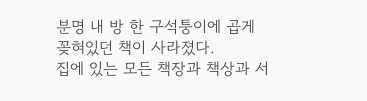분명 내 방 한 구석퉁이에 곱게 꽂혀있던 책이 사라졌다.
집에 있는 모든 책장과 책상과 서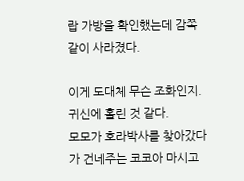랍 가방을 확인했는데 감쪽같이 사라졌다.

이게 도대체 무슨 조화인지. 귀신에 홀린 것 같다.
모모가 호라박사를 찾아갔다가 건네주는 코코아 마시고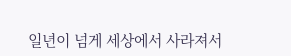일년이 넘게 세상에서 사라져서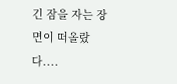긴 잠을 자는 장면이 떠올랐다....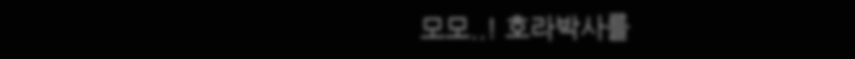모모..! 호라박사를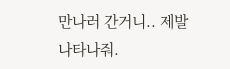만나러 간거니.. 제발 나타나줘.